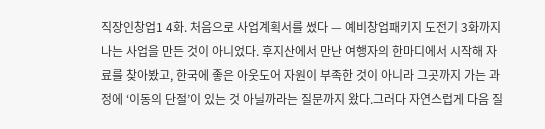직장인창업1 4화. 처음으로 사업계획서를 썼다 — 예비창업패키지 도전기 3화까지 나는 사업을 만든 것이 아니었다. 후지산에서 만난 여행자의 한마디에서 시작해 자료를 찾아봤고, 한국에 좋은 아웃도어 자원이 부족한 것이 아니라 그곳까지 가는 과정에 ‘이동의 단절’이 있는 것 아닐까라는 질문까지 왔다.그러다 자연스럽게 다음 질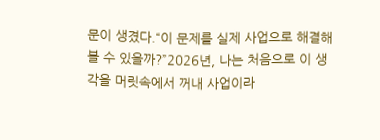문이 생겼다.“이 문제를 실제 사업으로 해결해볼 수 있을까?”2026년, 나는 처음으로 이 생각을 머릿속에서 꺼내 사업이라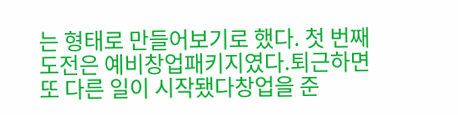는 형태로 만들어보기로 했다. 첫 번째 도전은 예비창업패키지였다.퇴근하면 또 다른 일이 시작됐다창업을 준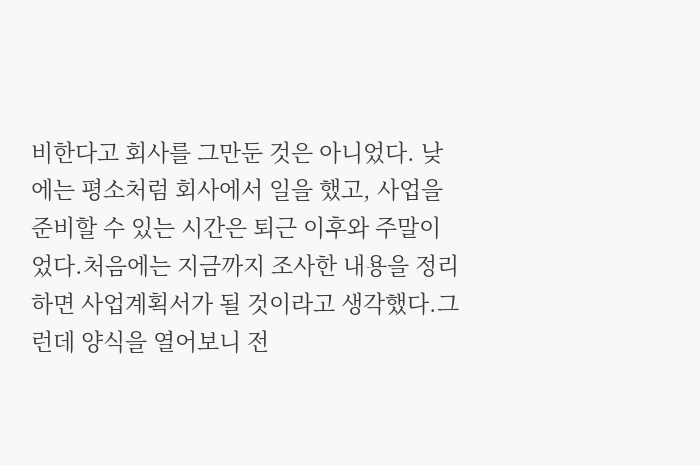비한다고 회사를 그만둔 것은 아니었다. 낮에는 평소처럼 회사에서 일을 했고, 사업을 준비할 수 있는 시간은 퇴근 이후와 주말이었다.처음에는 지금까지 조사한 내용을 정리하면 사업계획서가 될 것이라고 생각했다.그런데 양식을 열어보니 전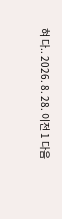혀 다.. 2026. 8. 28. 이전 1 다음